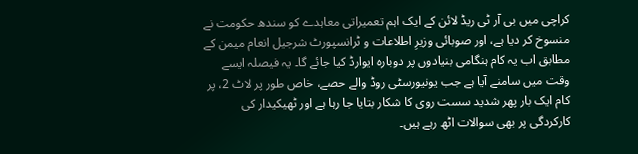کراچی میں بی آر ٹی ریڈ لائن کے ایک اہم تعمیراتی معاہدے کو سندھ حکومت نے منسوخ کر دیا ہے، اور صوبائی وزیرِ اطلاعات و ٹرانسپورٹ شرجیل انعام میمن کے مطابق اب یہ کام ہنگامی بنیادوں پر دوبارہ ایوارڈ کیا جائے گا۔ یہ فیصلہ ایسے وقت میں سامنے آیا ہے جب یونیورسٹی روڈ والے حصے، خاص طور پر لاٹ 2، پر کام ایک بار پھر شدید سست روی کا شکار بتایا جا رہا ہے اور ٹھیکیدار کی کارکردگی پر بھی سوالات اٹھ رہے ہیں۔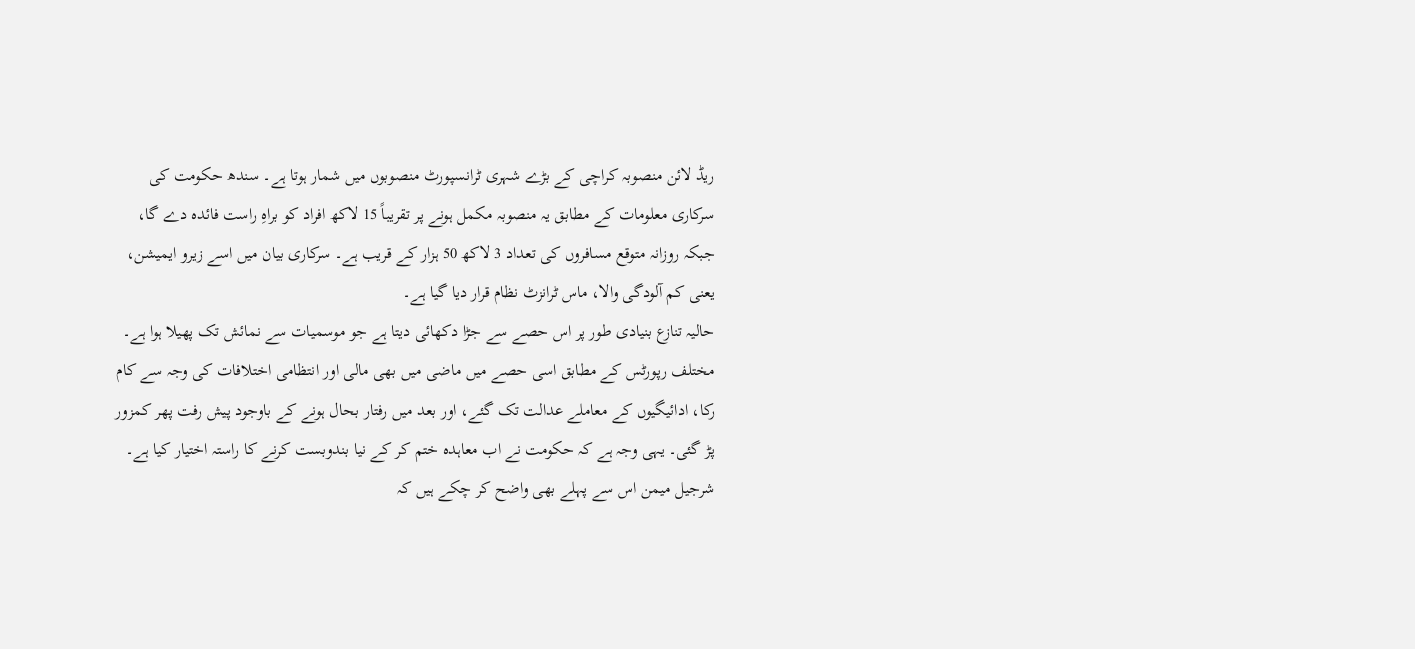ریڈ لائن منصوبہ کراچی کے بڑے شہری ٹرانسپورٹ منصوبوں میں شمار ہوتا ہے۔ سندھ حکومت کی سرکاری معلومات کے مطابق یہ منصوبہ مکمل ہونے پر تقریباً 15 لاکھ افراد کو براہِ راست فائدہ دے گا، جبکہ روزانہ متوقع مسافروں کی تعداد 3 لاکھ 50 ہزار کے قریب ہے۔ سرکاری بیان میں اسے زیرو ایمیشن، یعنی کم آلودگی والا، ماس ٹرانزٹ نظام قرار دیا گیا ہے۔
حالیہ تنازع بنیادی طور پر اس حصے سے جڑا دکھائی دیتا ہے جو موسمیات سے نمائش تک پھیلا ہوا ہے۔ مختلف رپورٹس کے مطابق اسی حصے میں ماضی میں بھی مالی اور انتظامی اختلافات کی وجہ سے کام رکا، ادائیگیوں کے معاملے عدالت تک گئے، اور بعد میں رفتار بحال ہونے کے باوجود پیش رفت پھر کمزور پڑ گئی۔ یہی وجہ ہے کہ حکومت نے اب معاہدہ ختم کر کے نیا بندوبست کرنے کا راستہ اختیار کیا ہے۔
شرجیل میمن اس سے پہلے بھی واضح کر چکے ہیں کہ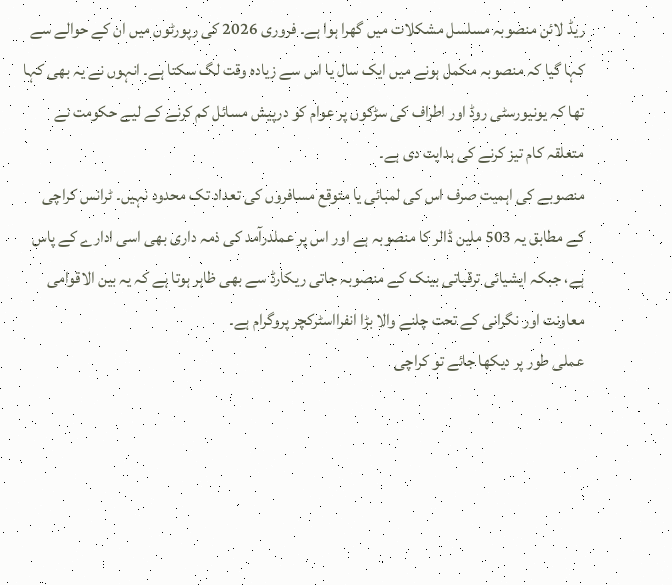ریڈ لائن منصوبہ مسلسل مشکلات میں گھرا ہوا ہے۔ فروری 2026 کی رپورٹوں میں ان کے حوالے سے کہا گیا کہ منصوبہ مکمل ہونے میں ایک سال یا اس سے زیادہ وقت لگ سکتا ہے۔ انہوں نے یہ بھی کہا تھا کہ یونیورسٹی روڈ اور اطراف کی سڑکوں پر عوام کو درپیش مسائل کم کرنے کے لیے حکومت نے متعلقہ کام تیز کرنے کی ہدایت دی ہے۔
منصوبے کی اہمیت صرف اس کی لمبائی یا متوقع مسافروں کی تعداد تک محدود نہیں۔ ٹرانس کراچی کے مطابق یہ 503 ملین ڈالر کا منصوبہ ہے اور اس پر عملدرآمد کی ذمہ داری بھی اسی ادارے کے پاس ہے، جبکہ ایشیائی ترقیاتی بینک کے منصوبہ جاتی ریکارڈ سے بھی ظاہر ہوتا ہے کہ یہ بین الاقوامی معاونت اور نگرانی کے تحت چلنے والا بڑا انفرااسٹرکچر پروگرام ہے۔
عملی طور پر دیکھا جائے تو کراچی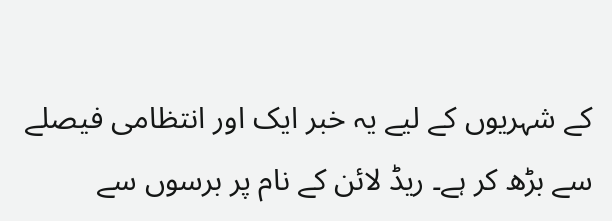کے شہریوں کے لیے یہ خبر ایک اور انتظامی فیصلے سے بڑھ کر ہے۔ ریڈ لائن کے نام پر برسوں سے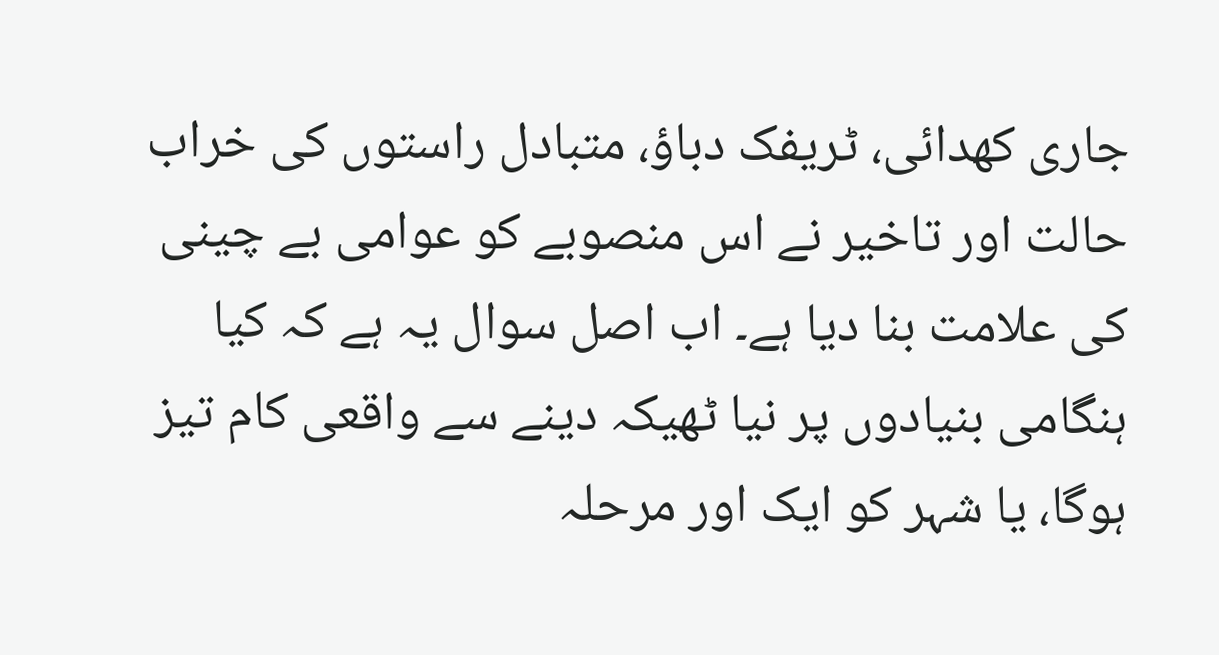جاری کھدائی، ٹریفک دباؤ، متبادل راستوں کی خراب حالت اور تاخیر نے اس منصوبے کو عوامی بے چینی کی علامت بنا دیا ہے۔ اب اصل سوال یہ ہے کہ کیا ہنگامی بنیادوں پر نیا ٹھیکہ دینے سے واقعی کام تیز ہوگا، یا شہر کو ایک اور مرحلہ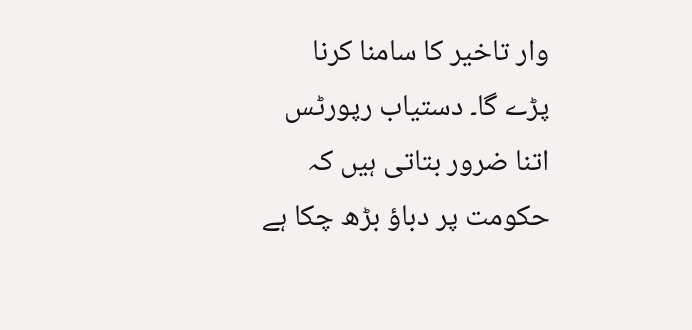وار تاخیر کا سامنا کرنا پڑے گا۔ دستیاب رپورٹس اتنا ضرور بتاتی ہیں کہ حکومت پر دباؤ بڑھ چکا ہے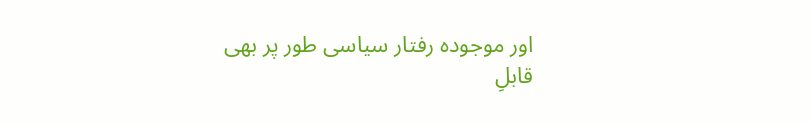اور موجودہ رفتار سیاسی طور پر بھی قابلِ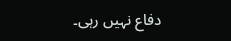دفاع نہیں رہی۔